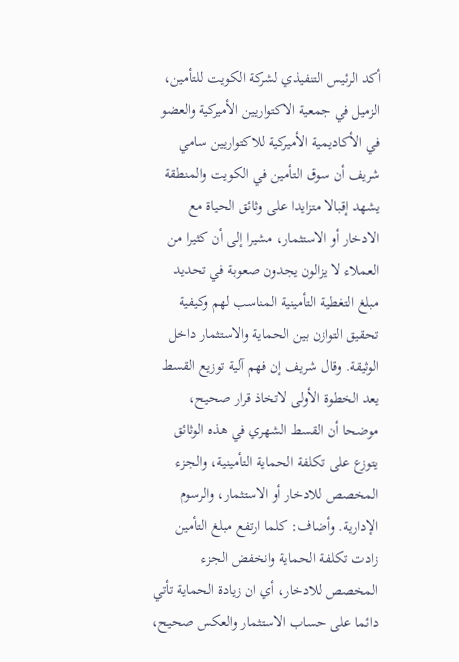أكد الرئيس التنفيذي لشركة الكويت للتأمين، الزميل في جمعية الاكتواريين الأميركية والعضو في الأكاديمية الأميركية للاكتواريين سامي شريف أن سوق التأمين في الكويت والمنطقة يشهد إقبالا متزايدا على وثائق الحياة مع الادخار أو الاستثمار، مشيرا إلى أن كثيرا من العملاء لا يزالون يجدون صعوبة في تحديد مبلغ التغطية التأمينية المناسب لهم وكيفية تحقيق التوازن بين الحماية والاستثمار داخل الوثيقة. وقال شريف إن فهم آلية توزيع القسط يعد الخطوة الأولى لاتخاذ قرار صحيح، موضحا أن القسط الشهري في هذه الوثائق يتوزع على تكلفة الحماية التأمينية، والجزء المخصص للادخار أو الاستثمار، والرسوم الإدارية. وأضاف: كلما ارتفع مبلغ التأمين زادت تكلفة الحماية وانخفض الجزء المخصص للادخار، أي ان زيادة الحماية تأتي دائما على حساب الاستثمار والعكس صحيح،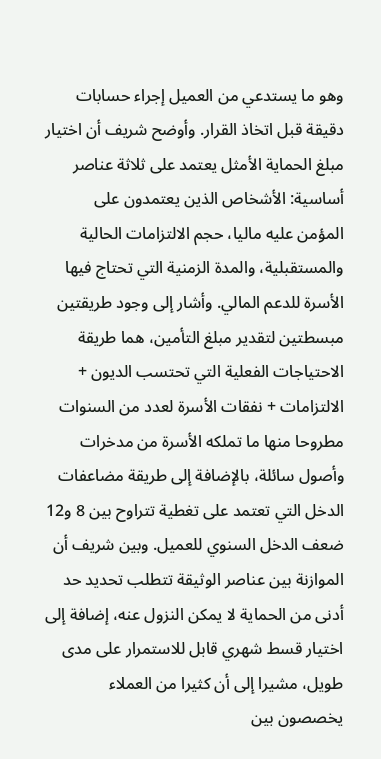وهو ما يستدعي من العميل إجراء حسابات دقيقة قبل اتخاذ القرار. وأوضح شريف أن اختيار مبلغ الحماية الأمثل يعتمد على ثلاثة عناصر أساسية: الأشخاص الذين يعتمدون على المؤمن عليه ماليا، حجم الالتزامات الحالية والمستقبلية، والمدة الزمنية التي تحتاج فيها الأسرة للدعم المالي. وأشار إلى وجود طريقتين مبسطتين لتقدير مبلغ التأمين، هما طريقة الاحتياجات الفعلية التي تحتسب الديون + الالتزامات + نفقات الأسرة لعدد من السنوات مطروحا منها ما تملكه الأسرة من مدخرات وأصول سائلة، بالإضافة إلى طريقة مضاعفات الدخل التي تعتمد على تغطية تتراوح بين 8 و12 ضعف الدخل السنوي للعميل. وبين شريف أن الموازنة بين عناصر الوثيقة تتطلب تحديد حد أدنى من الحماية لا يمكن النزول عنه، إضافة إلى اختيار قسط شهري قابل للاستمرار على مدى طويل، مشيرا إلى أن كثيرا من العملاء يخصصون بين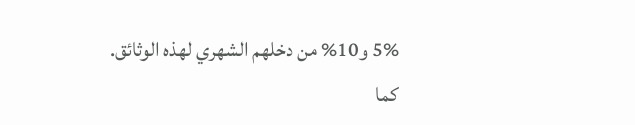5% و10% من دخلهم الشهري لهذه الوثائق.
كما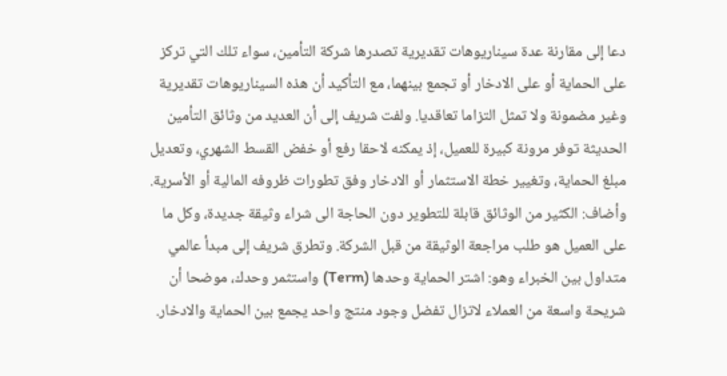دعا إلى مقارنة عدة سيناريوهات تقديرية تصدرها شركة التأمين، سواء تلك التي تركز على الحماية أو على الادخار أو تجمع بينهما، مع التأكيد أن هذه السيناريوهات تقديرية وغير مضمونة ولا تمثل التزاما تعاقديا. ولفت شريف إلى أن العديد من وثائق التأمين الحديثة توفر مرونة كبيرة للعميل، إذ يمكنه لاحقا رفع أو خفض القسط الشهري، وتعديل مبلغ الحماية، وتغيير خطة الاستثمار أو الادخار وفق تطورات ظروفه المالية أو الأسرية. وأضاف: الكثير من الوثائق قابلة للتطوير دون الحاجة الى شراء وثيقة جديدة، وكل ما على العميل هو طلب مراجعة الوثيقة من قبل الشركة. وتطرق شريف إلى مبدأ عالمي متداول بين الخبراء وهو: اشتر الحماية وحدها (Term) واستثمر وحدك، موضحا أن شريحة واسعة من العملاء لاتزال تفضل وجود منتج واحد يجمع بين الحماية والادخار.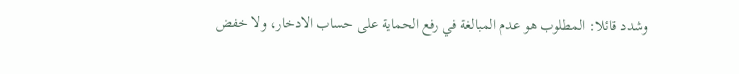وشدد قائلا: المطلوب هو عدم المبالغة في رفع الحماية على حساب الادخار، ولا خفض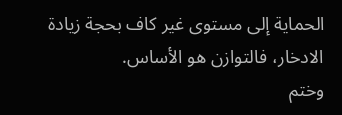الحماية إلى مستوى غير كاف بحجة زيادة الادخار، فالتوازن هو الأساس.
وختم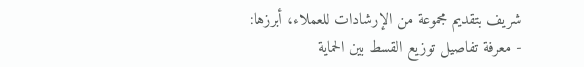شريف بتقديم مجموعة من الإرشادات للعملاء، أبرزها:
- معرفة تفاصيل توزيع القسط بين الحماية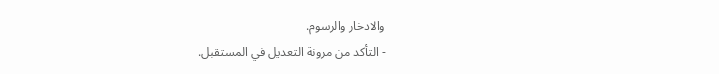والادخار والرسوم.
- التأكد من مرونة التعديل في المستقبل.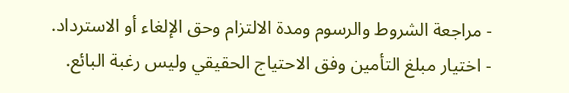- مراجعة الشروط والرسوم ومدة الالتزام وحق الإلغاء أو الاسترداد.
- اختيار مبلغ التأمين وفق الاحتياج الحقيقي وليس رغبة البائع.